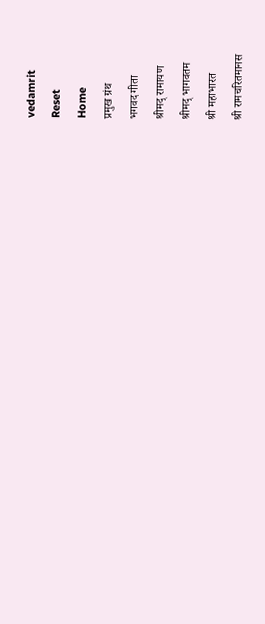vedamrit
Reset
Home
प्रमुख ग्रंथ
भगवद गीता
श्रीमद् रामायण
श्रीमद् भागवतम
श्री महाभारत
श्री रामचरितमानस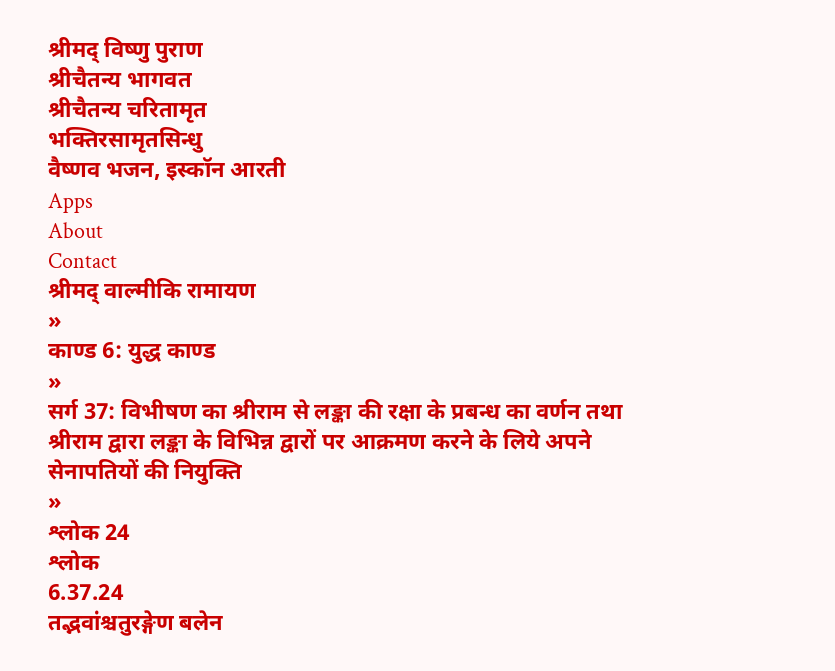श्रीमद् विष्णु पुराण
श्रीचैतन्य भागवत
श्रीचैतन्य चरितामृत
भक्तिरसामृतसिन्धु
वैष्णव भजन, इस्कॉन आरती
Apps
About
Contact
श्रीमद् वाल्मीकि रामायण
»
काण्ड 6: युद्ध काण्ड
»
सर्ग 37: विभीषण का श्रीराम से लङ्का की रक्षा के प्रबन्ध का वर्णन तथा श्रीराम द्वारा लङ्का के विभिन्न द्वारों पर आक्रमण करने के लिये अपने सेनापतियों की नियुक्ति
»
श्लोक 24
श्लोक
6.37.24
तद्भवांश्चतुरङ्गेण बलेन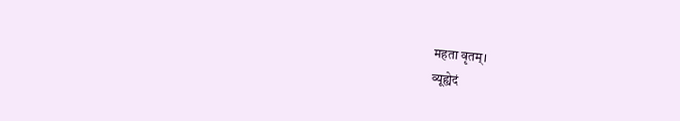महता वृतम्।
व्यूह्येदं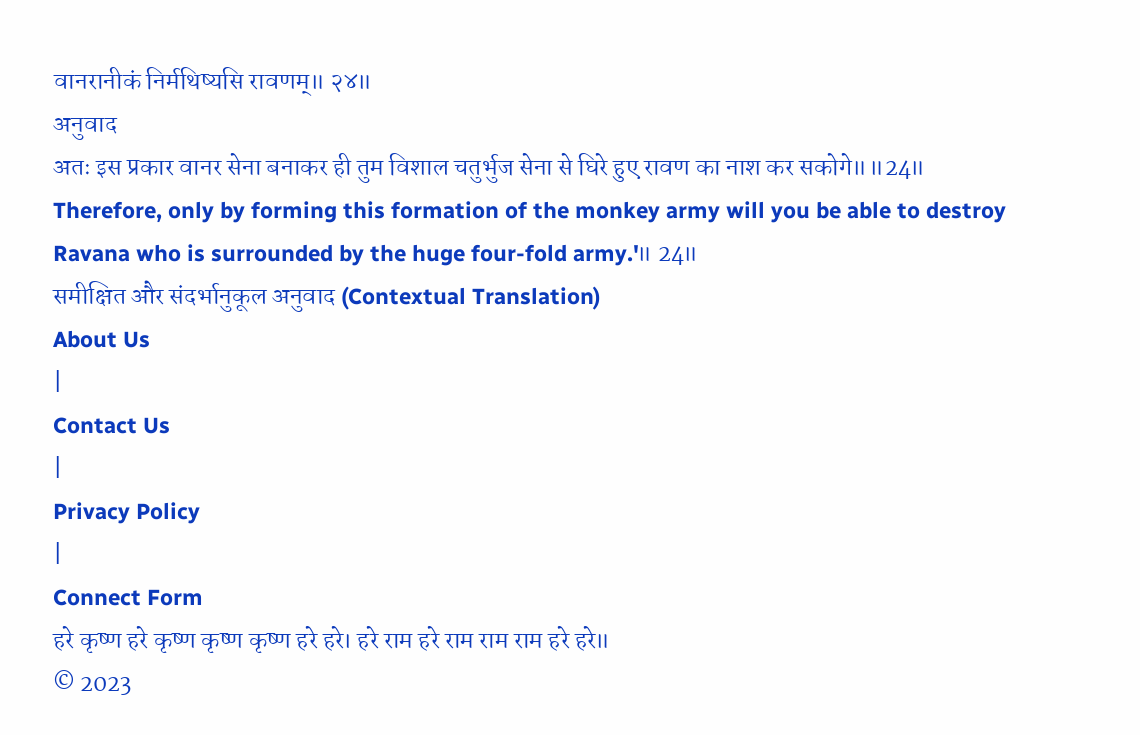वानरानीकं निर्मथिष्यसि रावणम्॥ २४॥
अनुवाद
अतः इस प्रकार वानर सेना बनाकर ही तुम विशाल चतुर्भुज सेना से घिरे हुए रावण का नाश कर सकोगे॥॥24॥
Therefore, only by forming this formation of the monkey army will you be able to destroy Ravana who is surrounded by the huge four-fold army.'॥ 24॥
समीक्षित और संदर्भानुकूल अनुवाद (Contextual Translation)
About Us
|
Contact Us
|
Privacy Policy
|
Connect Form
हरे कृष्ण हरे कृष्ण कृष्ण कृष्ण हरे हरे। हरे राम हरे राम राम राम हरे हरे॥
© 2023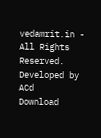vedamrit.in - All Rights Reserved. Developed by ACd
Download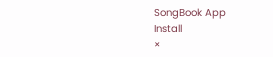SongBook App
Install
×